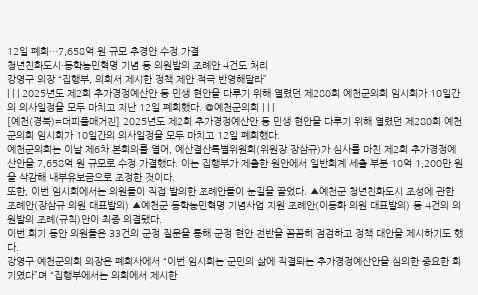12일 폐회…7,658억 원 규모 추경안 수정 가결
청년친화도시·동학농민혁명 기념 등 의원발의 조례안 4건도 처리
강영구 의장 “집행부, 의회서 제시한 정책 제안 적극 반영해달라”
| | | 2025년도 제2회 추가경정예산안 등 민생 현안을 다루기 위해 열렸던 제280회 예천군의회 임시회가 10일간의 의사일정을 모두 마치고 지난 12일 폐회했다. @예천군의회 | | |
[예천(경북)=더피플매거진] 2025년도 제2회 추가경정예산안 등 민생 현안을 다루기 위해 열렸던 제280회 예천군의회 임시회가 10일간의 의사일정을 모두 마치고 12일 폐회했다.
예천군의회는 이날 제6차 본회의를 열어, 예산결산특별위원회(위원장 장삼규)가 심사를 마친 제2회 추가경정예산안을 7,658억 원 규모로 수정 가결했다. 이는 집행부가 제출한 원안에서 일반회계 세출 부분 10억 1,200만 원을 삭감해 내부유보금으로 조정한 것이다.
또한, 이번 임시회에서는 의원들이 직접 발의한 조례안들이 눈길을 끌었다. ▲예천군 청년친화도시 조성에 관한 조례안(장삼규 의원 대표발의) ▲예천군 동학농민혁명 기념사업 지원 조례안(이동화 의원 대표발의) 등 4건의 의원발의 조례(규칙)안이 최종 의결됐다.
이번 회기 동안 의원들은 33건의 군정 질문을 통해 군정 현안 전반을 꼼꼼히 점검하고 정책 대안을 제시하기도 했다.
강영구 예천군의회 의장은 폐회사에서 “이번 임시회는 군민의 삶에 직결되는 추가경정예산안을 심의한 중요한 회기였다”며 “집행부에서는 의회에서 제시한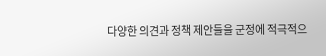다양한 의견과 정책 제안들을 군정에 적극적으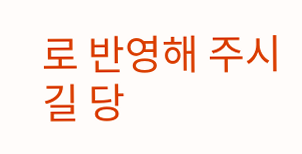로 반영해 주시길 당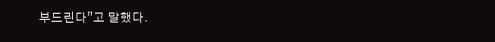부드린다”고 말했다.